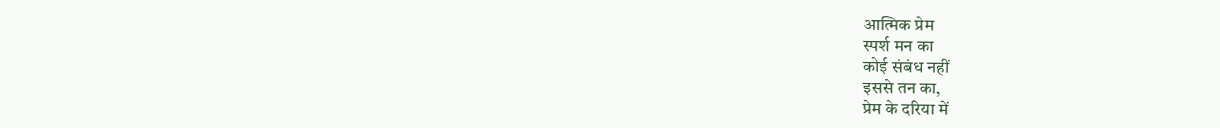आत्मिक प्रेम
स्पर्श मन का
कोई संबंध नहीं
इससे तन का,
प्रेम के दरिया में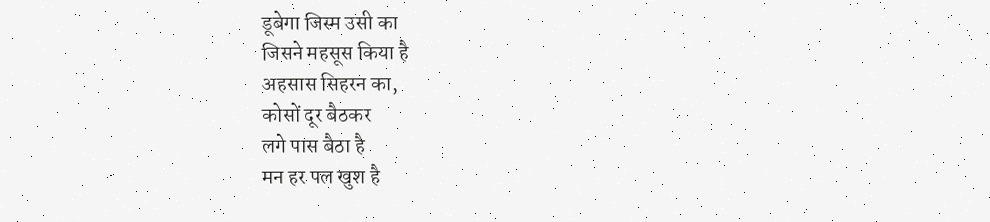डूबेगा जिस्म उसी का
जिसने महसूस किया है
अहसास सिहरन का,
कोसों दूर बैठकर
लगे पास बैठा है
मन हर पल खुश है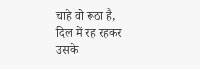चाहे वो रूठा है,
दिल में रह रहकर
उसके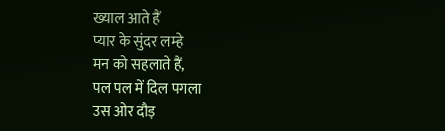ख्याल आते हैं
प्यार के सुंदर लम्हे
मन को सहलाते हैं,
पल पल में दिल पगला
उस ओर दौड़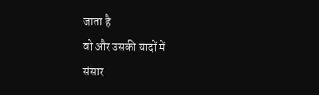जाता है
वो और उसकी यादों में
संसार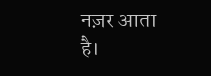नज़र आता है।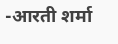-आरती शर्मा